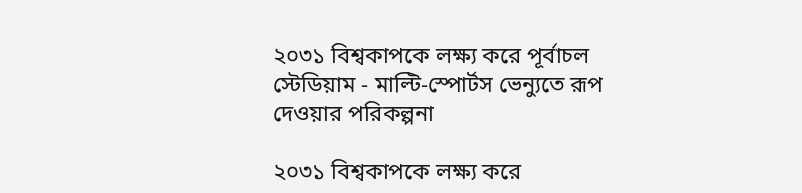২০৩১ বিশ্বকাপকে লক্ষ্য করে পূর্বাচল স্টেডিয়াম - মাল্টি-স্পোর্টস ভেন্যুতে রূপ দেওয়ার পরিকল্পনা

২০৩১ বিশ্বকাপকে লক্ষ্য করে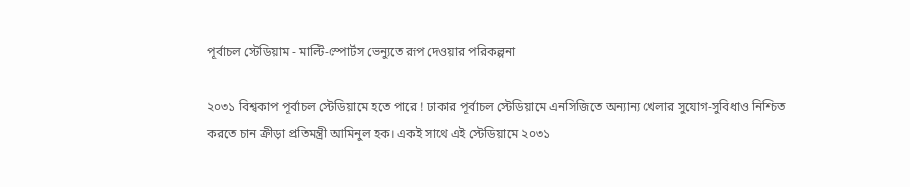পূর্বাচল স্টেডিয়াম - মাল্টি-স্পোর্টস ভেন্যুতে রূপ দেওয়ার পরিকল্পনা

২০৩১ বিশ্বকাপ পূর্বাচল স্টেডিয়ামে হতে পারে ! ঢাকার পূর্বাচল স্টেডিয়ামে এনসিজিতে অন্যান্য খেলার সুযোগ-সুবিধাও নিশ্চিত করতে চান ক্রীড়া প্রতিমন্ত্রী আমিনুল হক। একই সাথে এই স্টেডিয়ামে ২০৩১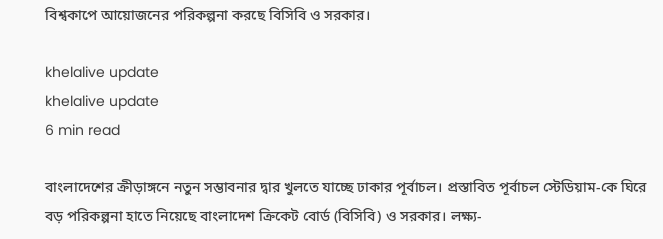বিশ্বকাপে আয়োজনের পরিকল্পনা করছে বিসিবি ও সরকার।

khelalive update
khelalive update
6 min read

বাংলাদেশের ক্রীড়াঙ্গনে নতুন সম্ভাবনার দ্বার খুলতে যাচ্ছে ঢাকার পূর্বাচল। প্রস্তাবিত পূর্বাচল স্টেডিয়াম-কে ঘিরে বড় পরিকল্পনা হাতে নিয়েছে বাংলাদেশ ক্রিকেট বোর্ড (বিসিবি) ও সরকার। লক্ষ্য-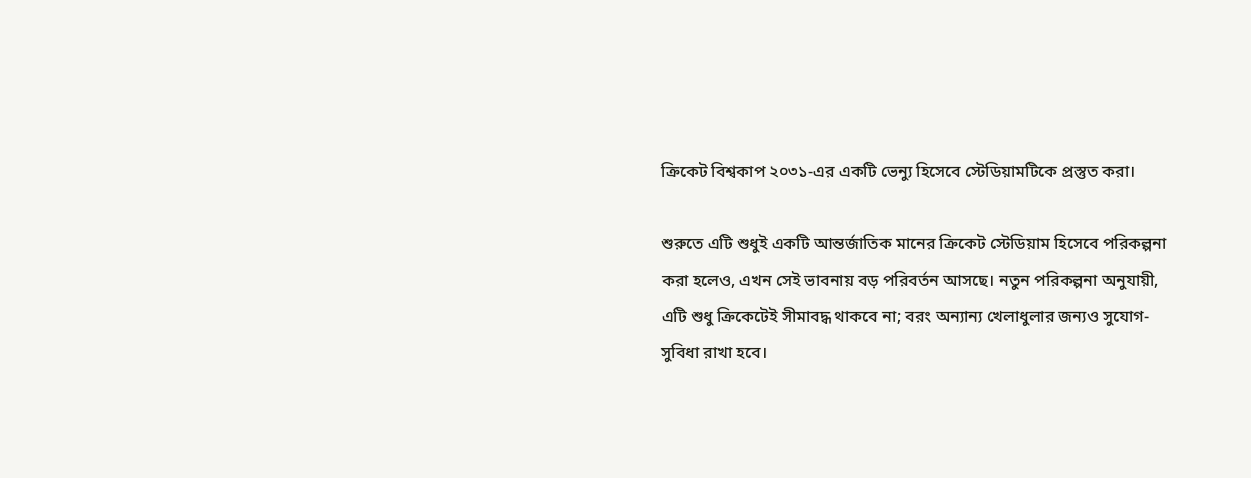ক্রিকেট বিশ্বকাপ ২০৩১-এর একটি ভেন্যু হিসেবে স্টেডিয়ামটিকে প্রস্তুত করা।

শুরুতে এটি শুধুই একটি আন্তর্জাতিক মানের ক্রিকেট স্টেডিয়াম হিসেবে পরিকল্পনা করা হলেও, এখন সেই ভাবনায় বড় পরিবর্তন আসছে। নতুন পরিকল্পনা অনুযায়ী, এটি শুধু ক্রিকেটেই সীমাবদ্ধ থাকবে না; বরং অন্যান্য খেলাধুলার জন্যও সুযোগ-সুবিধা রাখা হবে।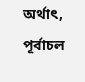অর্থাৎ, পূর্বাচল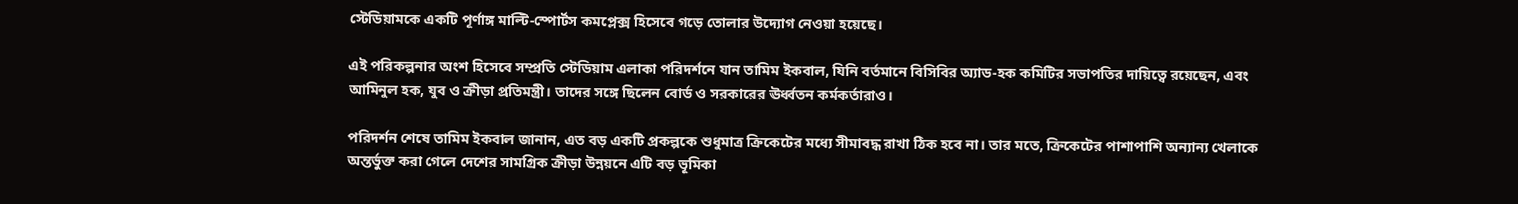স্টেডিয়ামকে একটি পূর্ণাঙ্গ মাল্টি-স্পোর্টস কমপ্লেক্স হিসেবে গড়ে তোলার উদ্যোগ নেওয়া হয়েছে।

এই পরিকল্পনার অংশ হিসেবে সম্প্রতি স্টেডিয়াম এলাকা পরিদর্শনে যান তামিম ইকবাল, যিনি বর্তমানে বিসিবির অ্যাড-হক কমিটির সভাপতির দায়িত্বে রয়েছেন, এবং আমিনুল হক, যুব ও ক্রীড়া প্রতিমন্ত্রী। তাদের সঙ্গে ছিলেন বোর্ড ও সরকারের ঊর্ধ্বতন কর্মকর্তারাও।

পরিদর্শন শেষে তামিম ইকবাল জানান, এত বড় একটি প্রকল্পকে শুধুমাত্র ক্রিকেটের মধ্যে সীমাবদ্ধ রাখা ঠিক হবে না। তার মতে, ক্রিকেটের পাশাপাশি অন্যান্য খেলাকে অন্তর্ভুক্ত করা গেলে দেশের সামগ্রিক ক্রীড়া উন্নয়নে এটি বড় ভূমিকা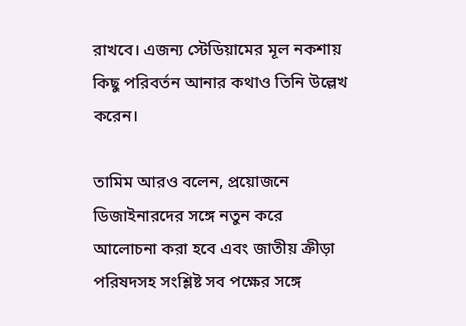রাখবে। এজন্য স্টেডিয়ামের মূল নকশায় কিছু পরিবর্তন আনার কথাও তিনি উল্লেখ করেন।

তামিম আরও বলেন, প্রয়োজনে ডিজাইনারদের সঙ্গে নতুন করে আলোচনা করা হবে এবং জাতীয় ক্রীড়া পরিষদসহ সংশ্লিষ্ট সব পক্ষের সঙ্গে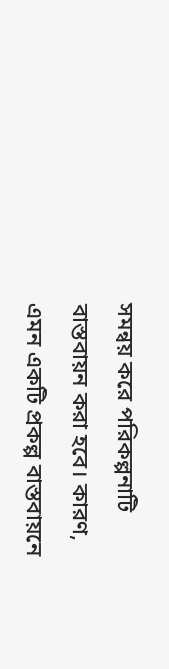সমন্বয় করে পরিকল্পনাটি বাস্তবায়ন করা হবে। কারণ, এমন একটি প্রকল্প বাস্তবায়নে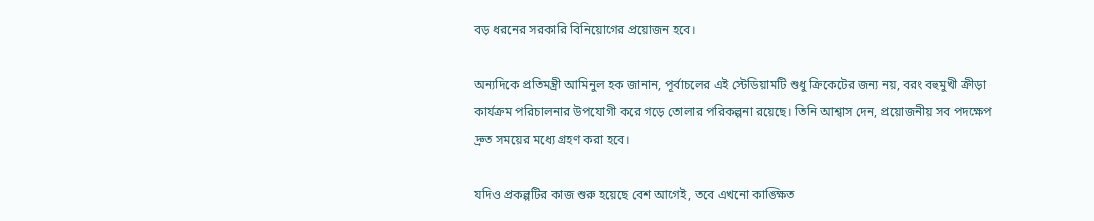বড় ধরনের সরকারি বিনিয়োগের প্রয়োজন হবে।

অন্যদিকে প্রতিমন্ত্রী আমিনুল হক জানান, পূর্বাচলের এই স্টেডিয়ামটি শুধু ক্রিকেটের জন্য নয়, বরং বহুমুখী ক্রীড়া কার্যক্রম পরিচালনার উপযোগী করে গড়ে তোলার পরিকল্পনা রয়েছে। তিনি আশ্বাস দেন, প্রয়োজনীয় সব পদক্ষেপ দ্রুত সময়ের মধ্যে গ্রহণ করা হবে।

যদিও প্রকল্পটির কাজ শুরু হয়েছে বেশ আগেই, তবে এখনো কাঙ্ক্ষিত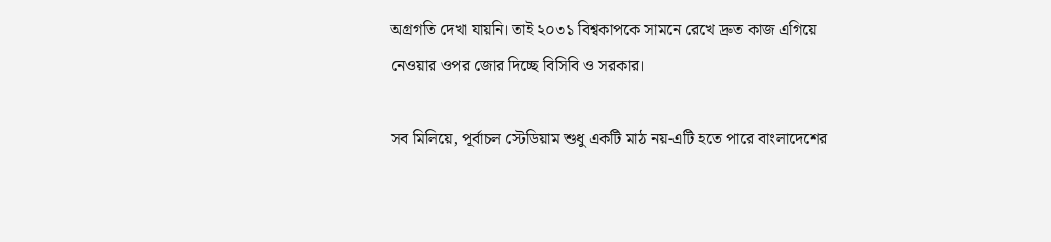অগ্রগতি দেখা যায়নি। তাই ২০৩১ বিশ্বকাপকে সামনে রেখে দ্রুত কাজ এগিয়ে নেওয়ার ওপর জোর দিচ্ছে বিসিবি ও সরকার।

সব মিলিয়ে, পূর্বাচল স্টেডিয়াম শুধু একটি মাঠ নয়-এটি হতে পারে বাংলাদেশের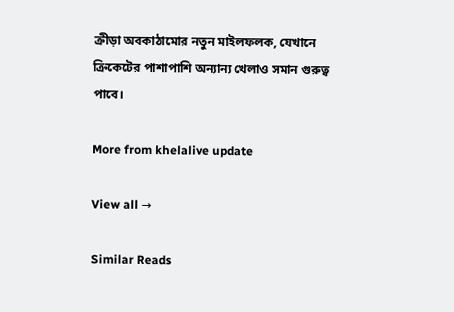ক্রীড়া অবকাঠামোর নতুন মাইলফলক, যেখানে ক্রিকেটের পাশাপাশি অন্যান্য খেলাও সমান গুরুত্ব পাবে।

More from khelalive update

View all →

Similar Reads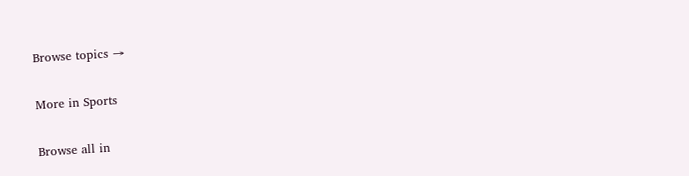Browse topics →

More in Sports

Browse all in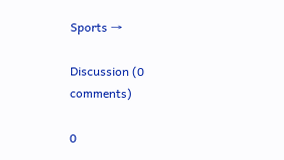Sports →

Discussion (0 comments)

0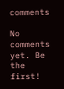comments

No comments yet. Be the first!